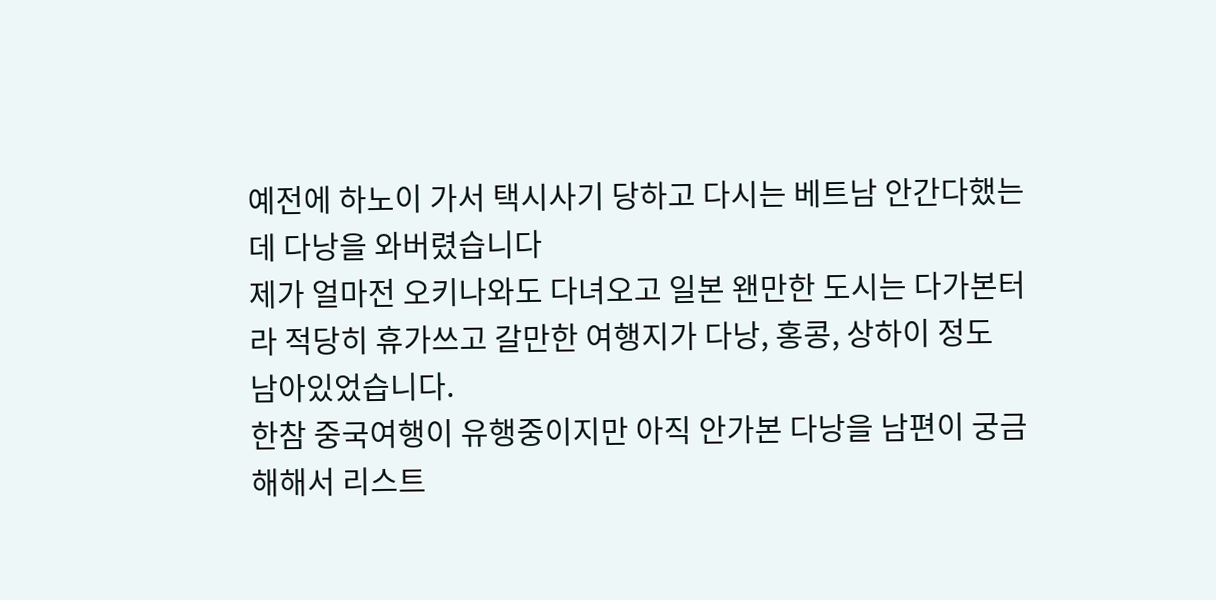예전에 하노이 가서 택시사기 당하고 다시는 베트남 안간다했는데 다낭을 와버렸습니다
제가 얼마전 오키나와도 다녀오고 일본 왠만한 도시는 다가본터라 적당히 휴가쓰고 갈만한 여행지가 다낭, 홍콩, 상하이 정도 남아있었습니다.
한참 중국여행이 유행중이지만 아직 안가본 다낭을 남편이 궁금해해서 리스트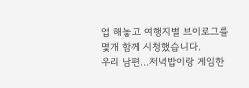업 해놓고 여행지별 브이로그를 몇개 함께 시청했습니다.
우리 남편...저녁밥이랑 게임한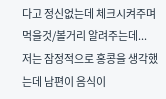다고 정신없는데 체크시켜주며 먹을것/볼거리 알려주는데...
저는 잠정적으로 홍콩을 생각했는데 남편이 음식이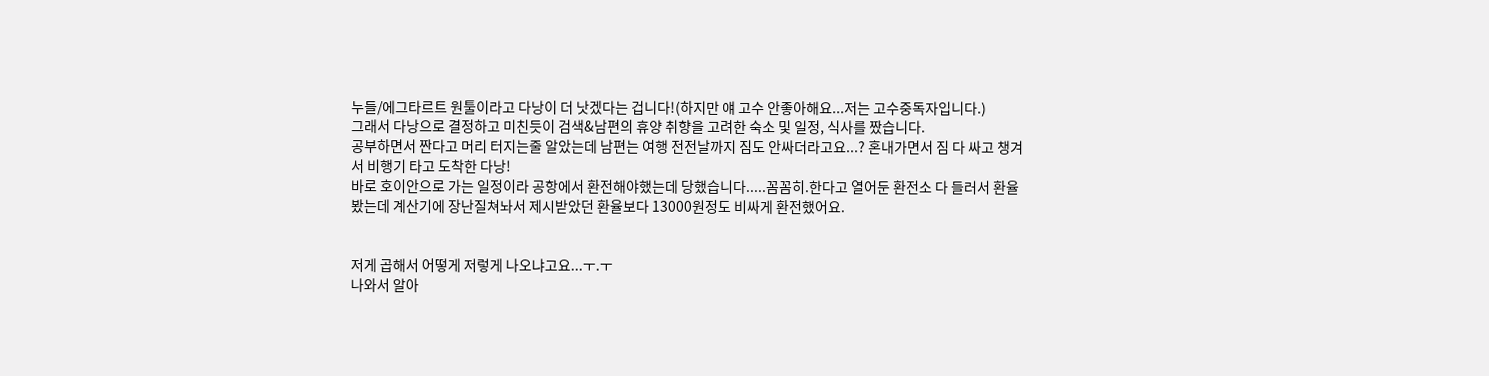누들/에그타르트 원툴이라고 다낭이 더 낫겠다는 겁니다!(하지만 얘 고수 안좋아해요...저는 고수중독자입니다.)
그래서 다낭으로 결정하고 미친듯이 검색&남편의 휴양 취향을 고려한 숙소 및 일정, 식사를 짰습니다.
공부하면서 짠다고 머리 터지는줄 알았는데 남편는 여행 전전날까지 짐도 안싸더라고요...? 혼내가면서 짐 다 싸고 챙겨서 비행기 타고 도착한 다낭!
바로 호이안으로 가는 일정이라 공항에서 환전해야했는데 당했습니다.....꼼꼼히.한다고 열어둔 환전소 다 들러서 환율 봤는데 계산기에 장난질쳐놔서 제시받았던 환율보다 13000원정도 비싸게 환전했어요.


저게 곱해서 어떻게 저렇게 나오냐고요...ㅜ.ㅜ
나와서 알아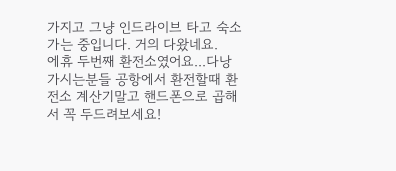가지고 그냥 인드라이브 타고 숙소 가는 중입니다. 거의 다왔네요.
에휴 두번째 환전소였어요...다낭 가시는분들 공항에서 환전할때 환전소 계산기말고 핸드폰으로 곱해서 꼭 두드려보세요!